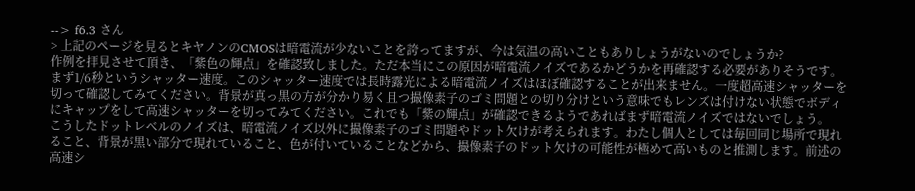--> f6.3 さん
> 上記のページを見るとキヤノンのCMOSは暗電流が少ないことを誇ってますが、今は気温の高いこともありしょうがないのでしょうか?
作例を拝見させて頂き、「紫色の輝点」を確認致しました。ただ本当にこの原因が暗電流ノイズであるかどうかを再確認する必要がありそうです。
まず1/6秒というシャッター速度。このシャッター速度では長時露光による暗電流ノイズはほぼ確認することが出来ません。一度超高速シャッターを切って確認してみてください。背景が真っ黒の方が分かり易く且つ撮像素子のゴミ問題との切り分けという意味でもレンズは付けない状態でボディにキャップをして高速シャッターを切ってみてください。これでも「紫の輝点」が確認できるようであればまず暗電流ノイズではないでしょう。
こうしたドットレベルのノイズは、暗電流ノイズ以外に撮像素子のゴミ問題やドット欠けが考えられます。わたし個人としては毎回同じ場所で現れること、背景が黒い部分で現れていること、色が付いていることなどから、撮像素子のドット欠けの可能性が極めて高いものと推測します。前述の高速シ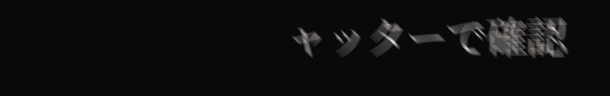ャッターで確認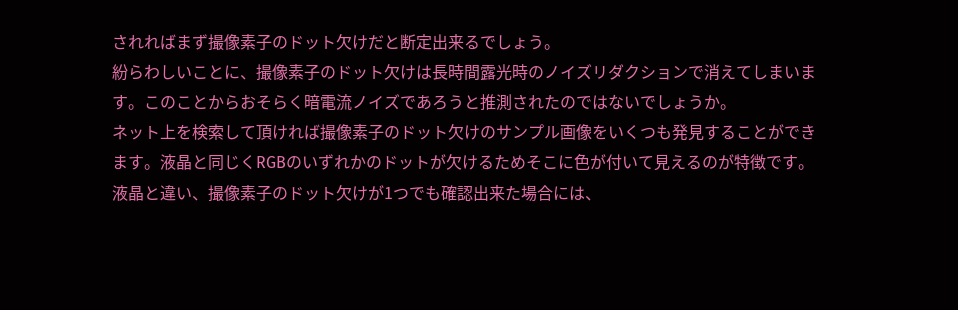されればまず撮像素子のドット欠けだと断定出来るでしょう。
紛らわしいことに、撮像素子のドット欠けは長時間露光時のノイズリダクションで消えてしまいます。このことからおそらく暗電流ノイズであろうと推測されたのではないでしょうか。
ネット上を検索して頂ければ撮像素子のドット欠けのサンプル画像をいくつも発見することができます。液晶と同じくRGBのいずれかのドットが欠けるためそこに色が付いて見えるのが特徴です。
液晶と違い、撮像素子のドット欠けが1つでも確認出来た場合には、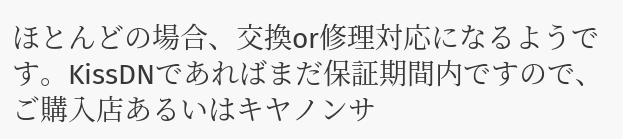ほとんどの場合、交換or修理対応になるようです。KissDNであればまだ保証期間内ですので、ご購入店あるいはキヤノンサ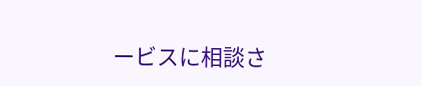ービスに相談さ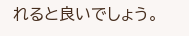れると良いでしょう。